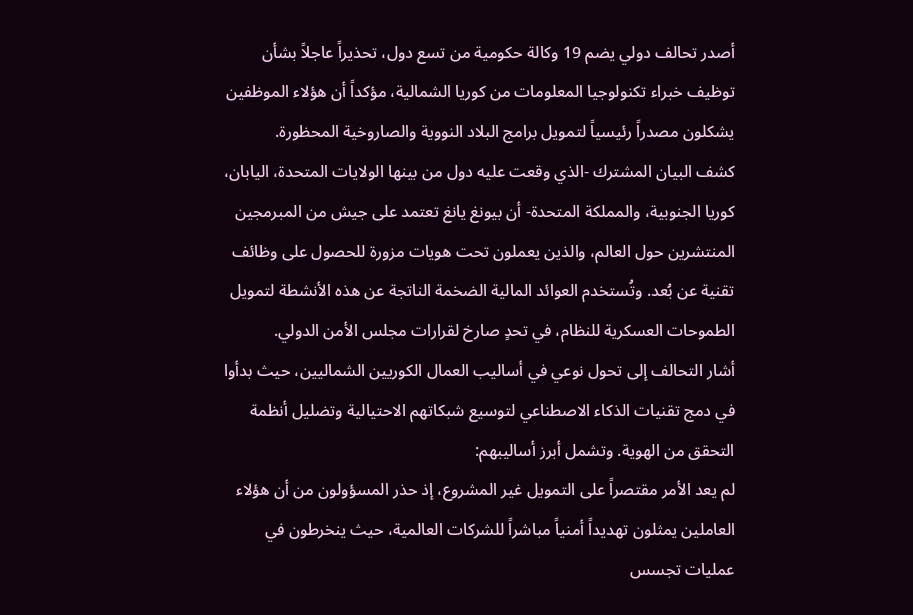أصدر تحالف دولي يضم 19 وكالة حكومية من تسع دول، تحذيراً عاجلاً بشأن توظيف خبراء تكنولوجيا المعلومات من كوريا الشمالية، مؤكداً أن هؤلاء الموظفين يشكلون مصدراً رئيسياً لتمويل برامج البلاد النووية والصاروخية المحظورة.
كشف البيان المشترك -الذي وقعت عليه دول من بينها الولايات المتحدة، اليابان، كوريا الجنوبية، والمملكة المتحدة- أن بيونغ يانغ تعتمد على جيش من المبرمجين المنتشرين حول العالم، والذين يعملون تحت هويات مزورة للحصول على وظائف تقنية عن بُعد. وتُستخدم العوائد المالية الضخمة الناتجة عن هذه الأنشطة لتمويل الطموحات العسكرية للنظام، في تحدٍ صارخ لقرارات مجلس الأمن الدولي.
أشار التحالف إلى تحول نوعي في أساليب العمال الكوريين الشماليين، حيث بدأوا في دمج تقنيات الذكاء الاصطناعي لتوسيع شبكاتهم الاحتيالية وتضليل أنظمة التحقق من الهوية. وتشمل أبرز أساليبهم:
لم يعد الأمر مقتصراً على التمويل غير المشروع، إذ حذر المسؤولون من أن هؤلاء العاملين يمثلون تهديداً أمنياً مباشراً للشركات العالمية، حيث ينخرطون في عمليات تجسس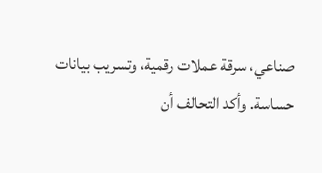صناعي، سرقة عملات رقمية، وتسريب بيانات حساسة. وأكد التحالف أن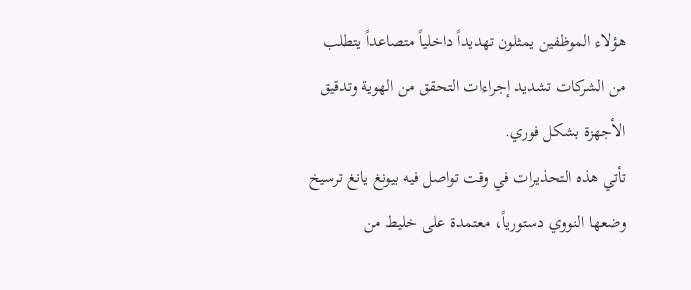هؤلاء الموظفين يمثلون تهديداً داخلياً متصاعداً يتطلب من الشركات تشديد إجراءات التحقق من الهوية وتدقيق الأجهزة بشكل فوري.
تأتي هذه التحذيرات في وقت تواصل فيه بيونغ يانغ ترسيخ وضعها النووي دستورياً، معتمدة على خليط من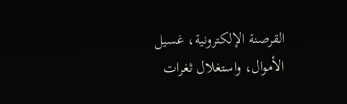القرصنة الإلكترونية، غسيل الأموال، واستغلال ثغرات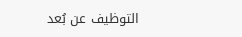التوظيف عن بُعد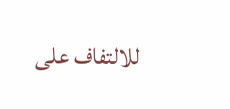للالتفاف على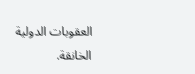العقوبات الدولية الخانقة.